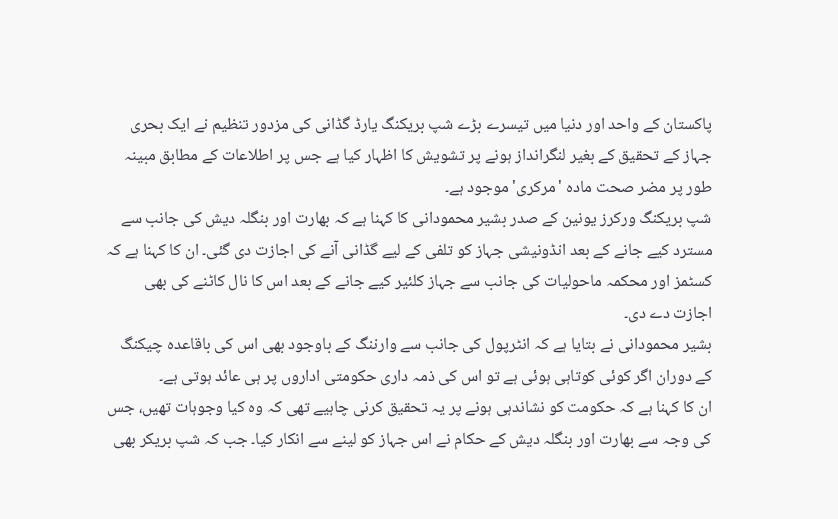پاکستان کے واحد اور دنیا میں تیسرے بڑے شپ بریکنگ یارڈ گڈانی کی مزدور تنظیم نے ایک بحری جہاز کے تحقیق کے بغیر لنگرانداز ہونے پر تشویش کا اظہار کیا ہے جس پر اطلاعات کے مطابق مبینہ طور پر مضر صحت مادہ 'مرکری' موجود ہے۔
شپ بریکنگ ورکرز یونین کے صدر بشیر محمودانی کا کہنا ہے کہ بھارت اور بنگلہ دیش کی جانب سے مسترد کیے جانے کے بعد انڈونیشی جہاز کو تلفی کے لیے گڈانی آنے کی اجازت دی گئی۔ ان کا کہنا ہے کہ کسٹمز اور محکمہ ماحولیات کی جانب سے جہاز کلئیر کیے جانے کے بعد اس کا نال کاٹنے کی بھی اجازت دے دی۔
بشیر محمودانی نے بتایا ہے کہ انٹرپول کی جانب سے وارننگ کے باوجود بھی اس کی باقاعدہ چیکنگ کے دوران اگر کوئی کوتاہی ہوئی ہے تو اس کی ذمہ داری حکومتی اداروں پر ہی عائد ہوتی ہے۔
ان کا کہنا ہے کہ حکومت کو نشاندہی ہونے پر یہ تحقیق کرنی چاہیے تھی کہ وہ کیا وجوہات تھیں، جس کی وجہ سے بھارت اور بنگلہ دیش کے حکام نے اس جہاز کو لینے سے انکار کیا۔ جب کہ شپ بریکر بھی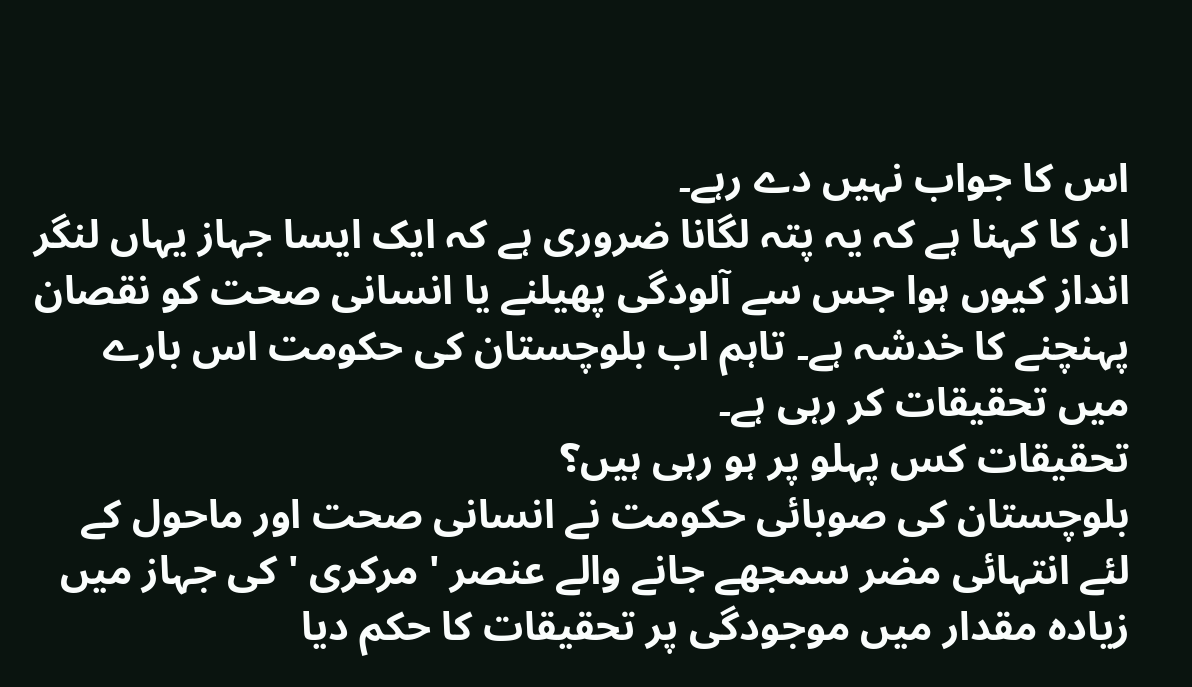اس کا جواب نہیں دے رہے۔
ان کا کہنا ہے کہ یہ پتہ لگانا ضروری ہے کہ ایک ایسا جہاز یہاں لنگر انداز کیوں ہوا جس سے آلودگی پھیلنے یا انسانی صحت کو نقصان پہنچنے کا خدشہ ہے۔ تاہم اب بلوچستان کی حکومت اس بارے میں تحقیقات کر رہی ہے۔
تحقیقات کس پہلو پر ہو رہی ہیں؟
بلوچستان کی صوبائی حکومت نے انسانی صحت اور ماحول کے لئے انتہائی مضر سمجھے جانے والے عنصر ' مرکری ' کی جہاز میں زیادہ مقدار میں موجودگی پر تحقیقات کا حکم دیا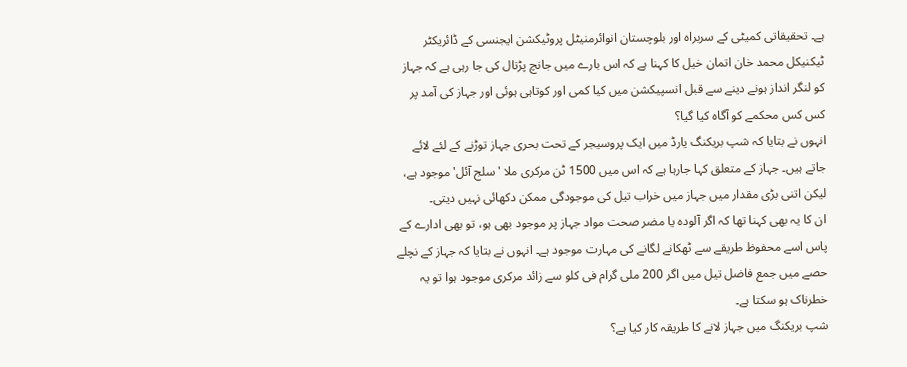ہے۔ تحقیقاتی کمیٹی کے سربراہ اور بلوچستان انوائرمنیٹل پروٹیکشن ایجنسی کے ڈائریکٹر ٹیکنیکل محمد خان اتمان خیل کا کہنا ہے کہ اس بارے میں جانچ پڑتال کی جا رہی ہے کہ جہاز کو لنگر انداز ہونے دینے سے قبل انسپیکشن میں کیا کمی اور کوتاہی ہوئی اور جہاز کی آمد پر کس کس محکمے کو آگاہ کیا گیا؟
انہوں نے بتایا کہ شپ بریکنگ یارڈ میں ایک پروسیجر کے تحت بحری جہاز توڑنے کے لئے لائے جاتے ہیں۔ جہاز کے متعلق کہا جارہا ہے کہ اس میں 1500 ٹن مرکری ملا 'سلج آئل' موجود ہے، لیکن اتنی بڑی مقدار میں جہاز میں خراب تیل کی موجودگی ممکن دکھائی نہیں دیتی۔
ان کا یہ بھی کہنا تھا کہ اگر آلودہ یا مضر صحت مواد جہاز پر موجود بھی ہو، تو بھی ادارے کے پاس اسے محفوظ طریقے سے ٹھکانے لگانے کی مہارت موجود ہے۔ انہوں نے بتایا کہ جہاز کے نچلے حصے میں جمع فاضل تیل میں اگر 200 ملی گرام فی کلو سے زائد مرکری موجود ہوا تو یہ خطرناک ہو سکتا ہے۔
شپ بریکنگ میں جہاز لانے کا طریقہ کار کیا ہے؟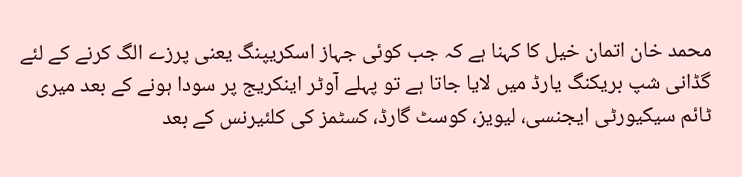محمد خان اتمان خیل کا کہنا ہے کہ جب کوئی جہاز اسکریپنگ یعنی پرزے الگ کرنے کے لئے گڈانی شپ بریکنگ یارڈ میں لایا جاتا ہے تو پہلے آوٹر اینکریج پر سودا ہونے کے بعد میری ٹائم سیکیورٹی ایجنسی، لیویز، کوسٹ گارڈ، کسٹمز کی کلئیرنس کے بعد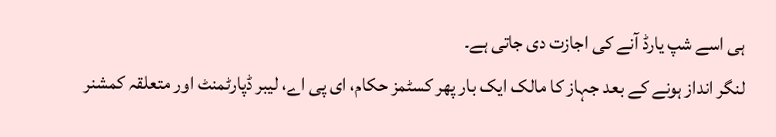ہی اسے شپ یارڈ آنے کی اجازت دی جاتی ہے۔
لنگر انداز ہونے کے بعد جہاز کا مالک ایک بار پھر کسٹمز حکام، ای پی اے، لیبر ڈپارٹمنٹ اور متعلقہ کمشنر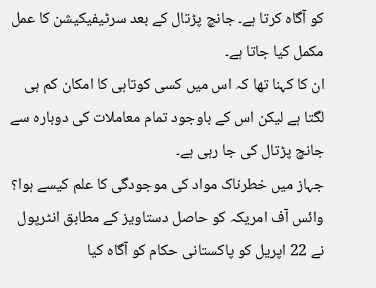کو آگاہ کرتا ہے۔ جانچ پڑتال کے بعد سرٹیفیکیشن کا عمل مکمل کیا جاتا ہے۔
ان کا کہنا تھا کہ اس میں کسی کوتاہی کا امکان کم ہی لگتا ہے لیکن اس کے باوجود تمام معاملات کی دوبارہ سے جانچ پڑتال کی جا رہی ہے۔
جہاز میں خطرناک مواد کی موجودگی کا علم کیسے ہوا؟
وائس آف امریکہ کو حاصل دستاویز کے مطابق انٹرپول نے 22 اپریل کو پاکستانی حکام کو آگاہ کیا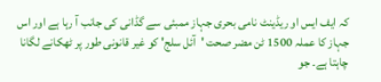کہ ایف ایس او ریڈینٹ نامی بحری جہاز ممبئی سے گڈانی کی جانب آ رہا ہے اور اس جہاز کا عملہ 1500 ٹن مضر صحت 'آئل سلج' کو غیر قانونی طور پر ٹھکانے لگانا چاہتا ہے۔ جو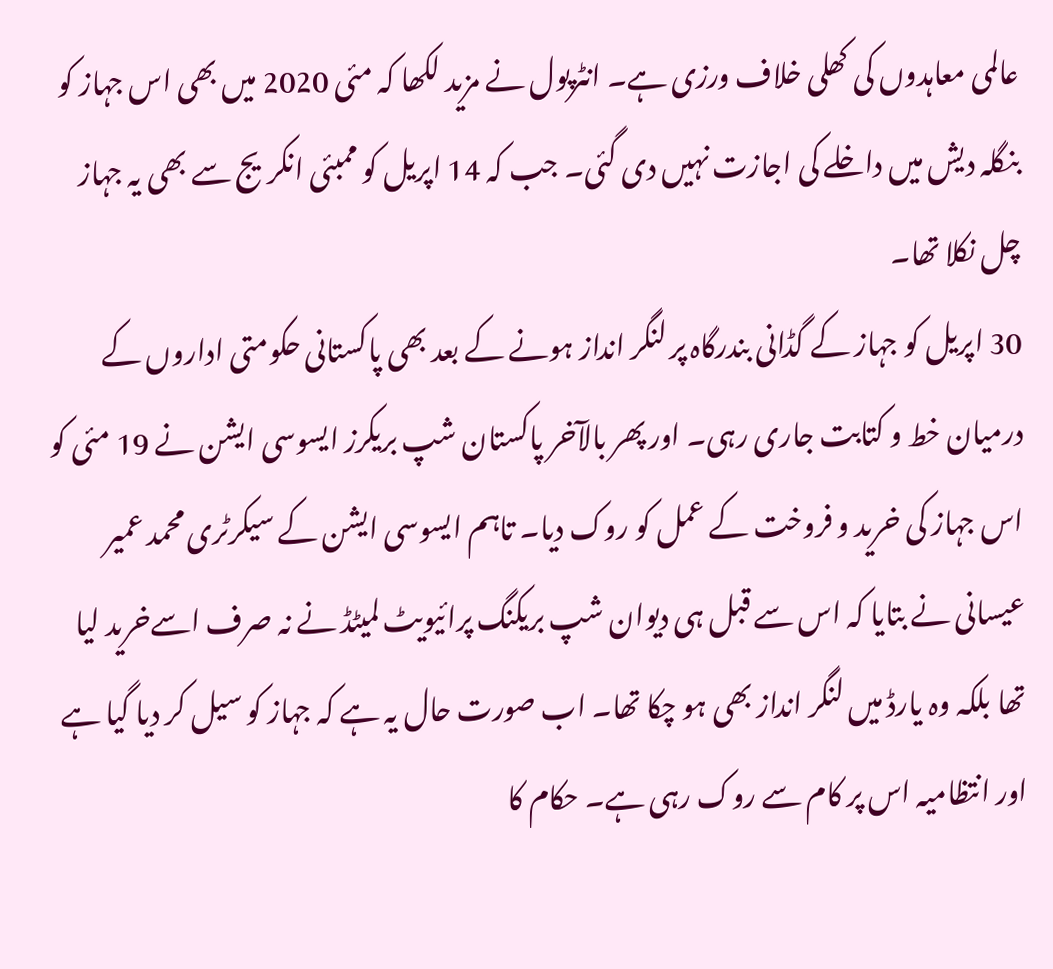عالمی معاہدوں کی کھلی خلاف ورزی ہے۔ انٹرپول نے مزید لکھا کہ مئی 2020 میں بھی اس جہاز کو بنگلہ دیش میں داخلے کی اجازت نہیں دی گئی۔ جب کہ 14 اپریل کو ممبئی انکریج سے بھی یہ جہاز چل نکلا تھا۔
30 اپریل کو جہاز کے گڈانی بندرگاہ پر لنگر انداز ہونے کے بعد بھی پاکستانی حکومتی اداروں کے درمیان خط و کتابت جاری رہی۔ اور پھر بالآخر پاکستان شپ بریکرز ایسوسی ایشن نے 19 مئی کو اس جہاز کی خرید و فروخت کے عمل کو روک دیا۔ تاہم ایسوسی ایشن کے سیکرٹری محمد عمیر عیسانی نے بتایا کہ اس سے قبل ہی دیوان شپ بریکنگ پرائیویٹ لمیٹڈ نے نہ صرف اسےخرید لیا تھا بلکہ وہ یارڈ میں لنگر انداز بھی ہو چکا تھا۔ اب صورت حال یہ ہے کہ جہاز کو سیل کر دیا گیا ہے اور انتظامیہ اس پر کام سے روک رہی ہے۔ حکام کا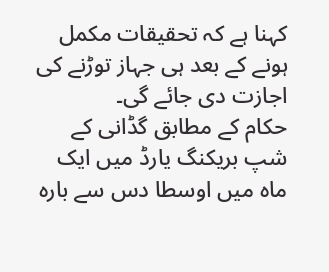کہنا ہے کہ تحقیقات مکمل ہونے کے بعد ہی جہاز توڑنے کی اجازت دی جائے گی۔
حکام کے مطابق گڈانی کے شپ بریکنگ یارڈ میں ایک ماہ میں اوسطا دس سے بارہ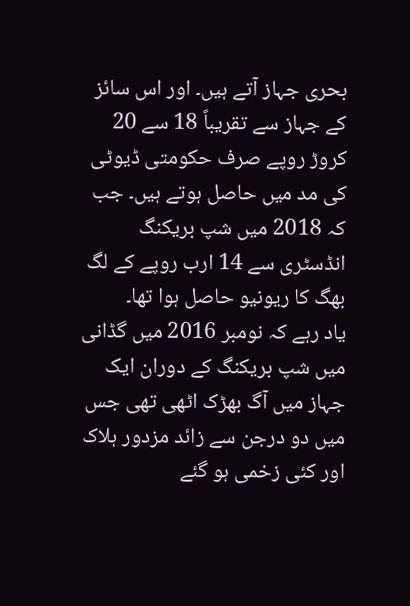بحری جہاز آتے ہیں۔ اور اس سائز کے جہاز سے تقریباً 18 سے 20 کروڑ روپے صرف حکومتی ڈیوٹی کی مد میں حاصل ہوتے ہیں۔ جب کہ 2018 میں شپ بریکنگ انڈسٹری سے 14 ارب روپے کے لگ بھگ کا ریونیو حاصل ہوا تھا۔
یاد رہے کہ نومبر 2016 میں گڈانی میں شپ بریکنگ کے دوران ایک جہاز میں آگ بھڑک اٹھی تھی جس میں دو درجن سے زائد مزدور ہلاک اور کئی زخمی ہو گئے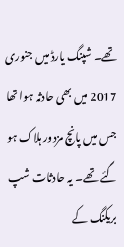تھے۔ شپنگ یارڈ میں جنوری 2017 میں بھی حادثہ ہوا تھا جس میں پانچ مزدور ہلاک ہو گئے تھے۔ یہ حادثات شپ بریکنگ کے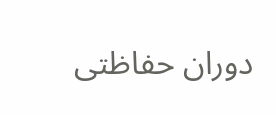دوران حفاظتی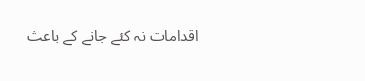اقدامات نہ کئے جانے کے باعث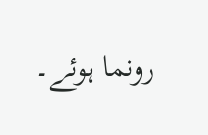رونما ہوئے۔